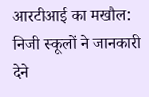आरटीआई का मखौल: निजी स्कूलों ने जानकारी देने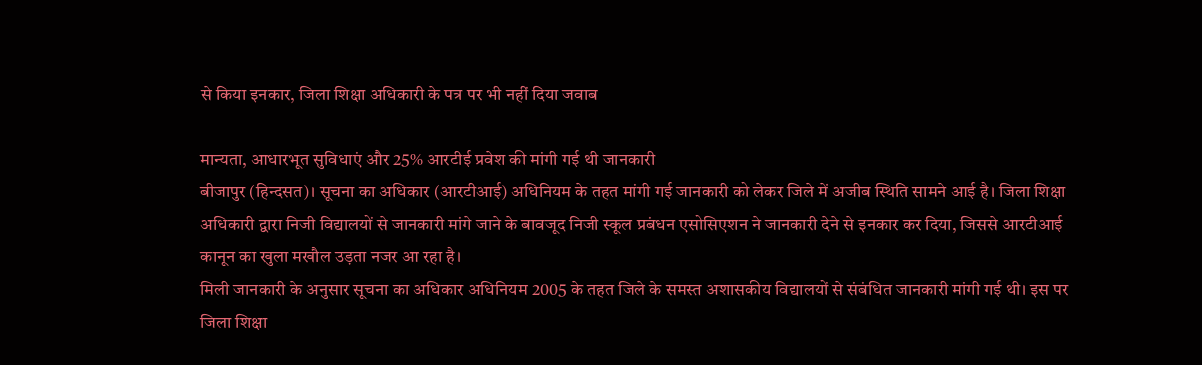से किया इनकार, जिला शिक्षा अधिकारी के पत्र पर भी नहीं दिया जवाब

मान्यता, आधारभूत सुविधाएं और 25% आरटीई प्रवेश की मांगी गई थी जानकारी
बीजापुर (हिन्दसत)। सूचना का अधिकार (आरटीआई) अधिनियम के तहत मांगी गई जानकारी को लेकर जिले में अजीब स्थिति सामने आई है। जिला शिक्षा अधिकारी द्वारा निजी विद्यालयों से जानकारी मांगे जाने के बावजूद निजी स्कूल प्रबंधन एसोसिएशन ने जानकारी देने से इनकार कर दिया, जिससे आरटीआई कानून का खुला मखौल उड़ता नजर आ रहा है।
मिली जानकारी के अनुसार सूचना का अधिकार अधिनियम 2005 के तहत जिले के समस्त अशासकीय विद्यालयों से संबंधित जानकारी मांगी गई थी। इस पर जिला शिक्षा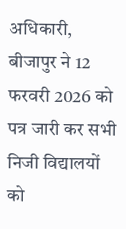अधिकारी, बीजापुर ने 12 फरवरी 2026 को पत्र जारी कर सभी निजी विद्यालयों को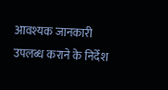आवश्यक जानकारी उपलब्ध कराने के निर्देश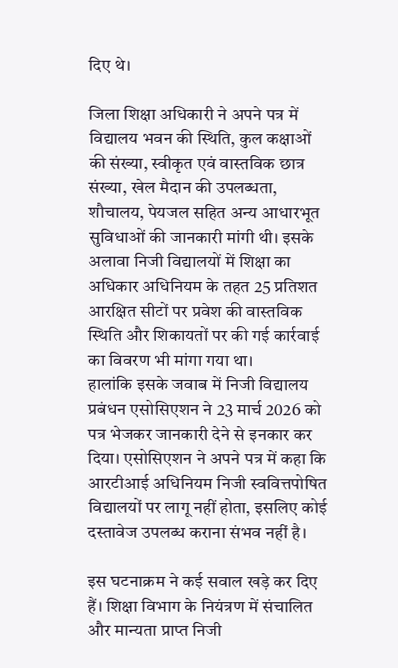दिए थे।

जिला शिक्षा अधिकारी ने अपने पत्र में विद्यालय भवन की स्थिति, कुल कक्षाओं की संख्या, स्वीकृत एवं वास्तविक छात्र संख्या, खेल मैदान की उपलब्धता, शौचालय, पेयजल सहित अन्य आधारभूत सुविधाओं की जानकारी मांगी थी। इसके अलावा निजी विद्यालयों में शिक्षा का अधिकार अधिनियम के तहत 25 प्रतिशत आरक्षित सीटों पर प्रवेश की वास्तविक स्थिति और शिकायतों पर की गई कार्रवाई का विवरण भी मांगा गया था।
हालांकि इसके जवाब में निजी विद्यालय प्रबंधन एसोसिएशन ने 23 मार्च 2026 को पत्र भेजकर जानकारी देने से इनकार कर दिया। एसोसिएशन ने अपने पत्र में कहा कि आरटीआई अधिनियम निजी स्ववित्तपोषित विद्यालयों पर लागू नहीं होता, इसलिए कोई दस्तावेज उपलब्ध कराना संभव नहीं है।

इस घटनाक्रम ने कई सवाल खड़े कर दिए हैं। शिक्षा विभाग के नियंत्रण में संचालित और मान्यता प्राप्त निजी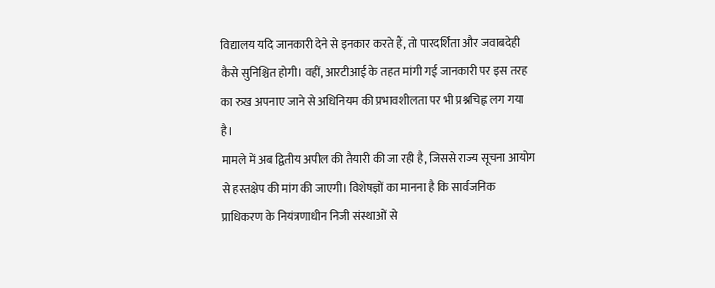विद्यालय यदि जानकारी देने से इनकार करते हैं, तो पारदर्शिता और जवाबदेही कैसे सुनिश्चित होगी। वहीं, आरटीआई के तहत मांगी गई जानकारी पर इस तरह का रुख अपनाए जाने से अधिनियम की प्रभावशीलता पर भी प्रश्नचिह्न लग गया है।
मामले में अब द्वितीय अपील की तैयारी की जा रही है, जिससे राज्य सूचना आयोग से हस्तक्षेप की मांग की जाएगी। विशेषज्ञों का मानना है कि सार्वजनिक प्राधिकरण के नियंत्रणाधीन निजी संस्थाओं से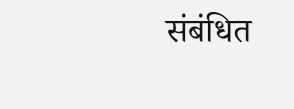संबंधित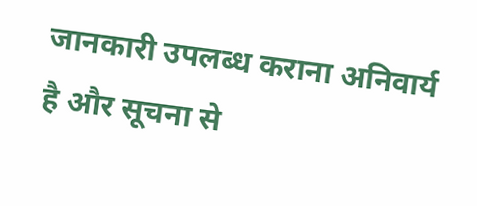जानकारी उपलब्ध कराना अनिवार्य है और सूचना से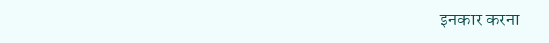इनकार करना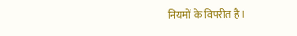नियमों के विपरीत है।